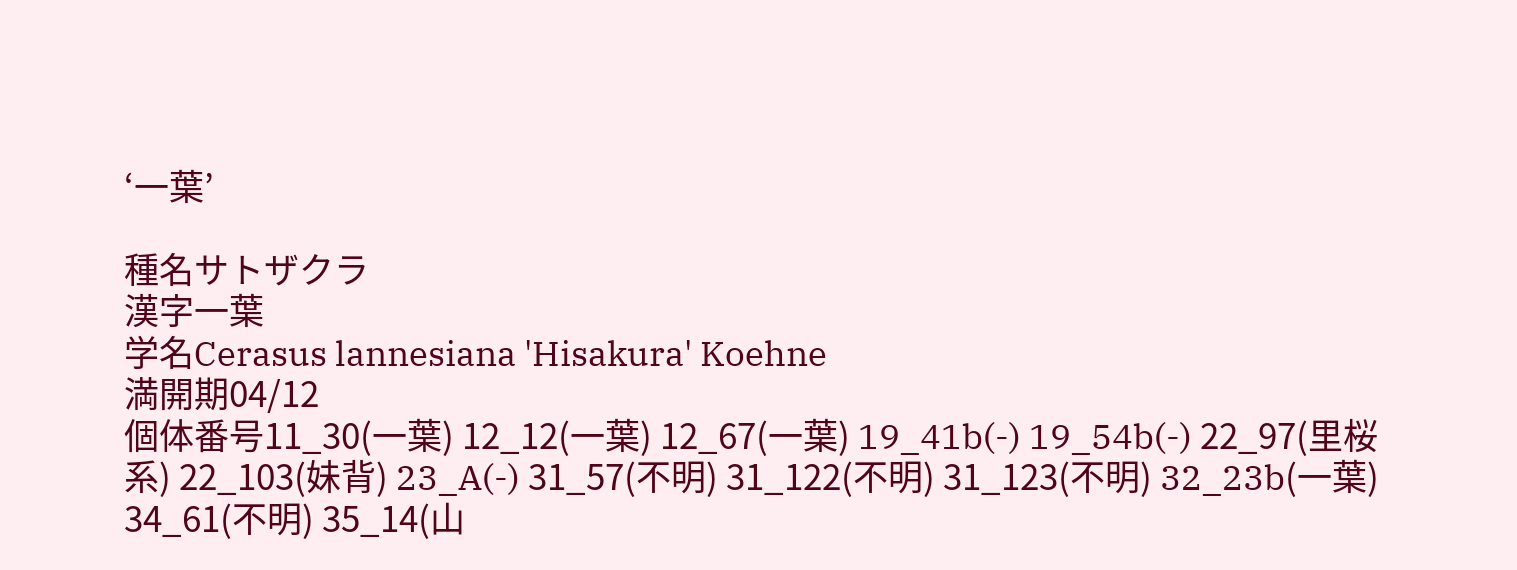‘一葉’

種名サトザクラ
漢字一葉
学名Cerasus lannesiana 'Hisakura' Koehne
満開期04/12
個体番号11_30(一葉) 12_12(一葉) 12_67(一葉) 19_41b(-) 19_54b(-) 22_97(里桜系) 22_103(妹背) 23_A(-) 31_57(不明) 31_122(不明) 31_123(不明) 32_23b(一葉) 34_61(不明) 35_14(山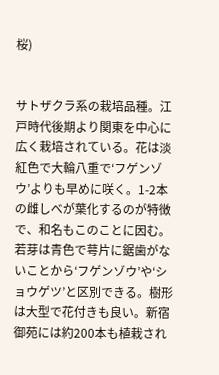桜)


サトザクラ系の栽培品種。江戸時代後期より関東を中心に広く栽培されている。花は淡紅色で大輪八重で‘フゲンゾウ’よりも早めに咲く。1-2本の雌しべが葉化するのが特徴で、和名もこのことに因む。若芽は青色で萼片に鋸歯がないことから‘フゲンゾウ’や‘ショウゲツ’と区別できる。樹形は大型で花付きも良い。新宿御苑には約200本も植栽され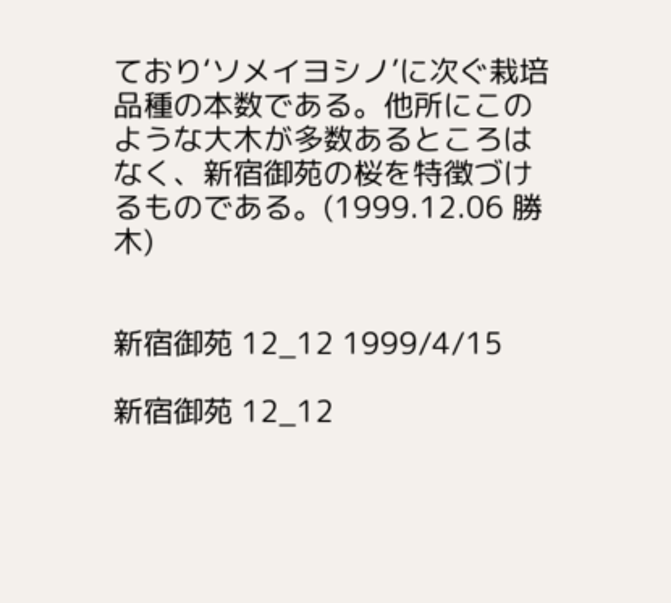ており‘ソメイヨシノ’に次ぐ栽培品種の本数である。他所にこのような大木が多数あるところはなく、新宿御苑の桜を特徴づけるものである。(1999.12.06 勝木)


新宿御苑 12_12 1999/4/15

新宿御苑 12_12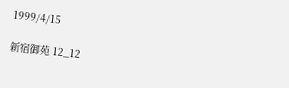1999/4/15

新宿御苑 12_12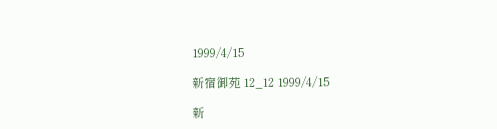1999/4/15

新宿御苑 12_12 1999/4/15

新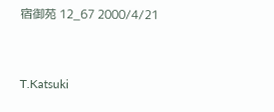宿御苑 12_67 2000/4/21


T.Katsuki